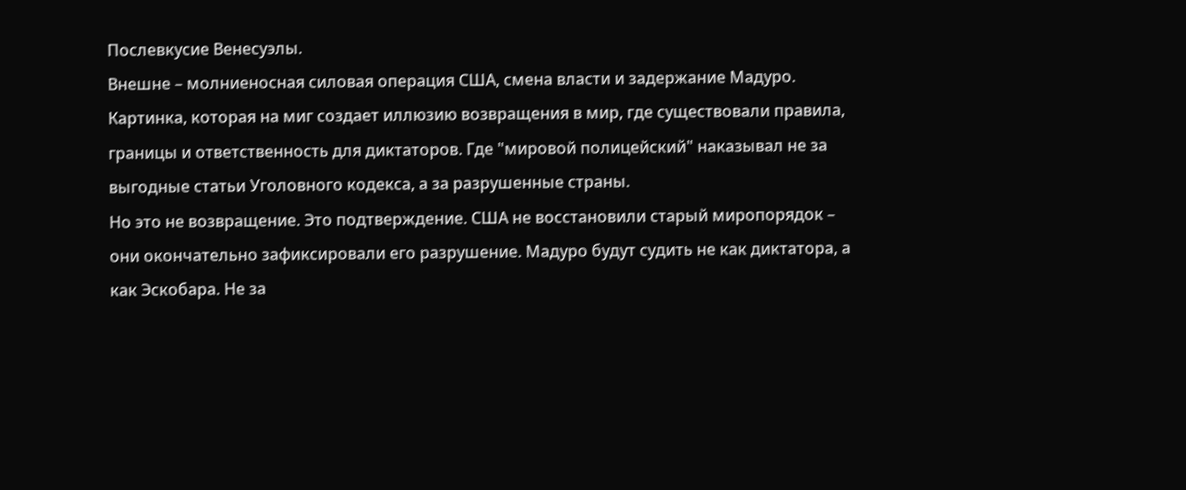Послевкусие Венесуэлы.
Внешне – молниеносная силовая операция США, смена власти и задержание Мадуро. Картинка, которая на миг создает иллюзию возвращения в мир, где существовали правила, границы и ответственность для диктаторов. Где "мировой полицейский" наказывал не за выгодные статьи Уголовного кодекса, а за разрушенные страны.
Но это не возвращение. Это подтверждение. США не восстановили старый миропорядок – они окончательно зафиксировали его разрушение. Мадуро будут судить не как диктатора, а как Эскобара. Не за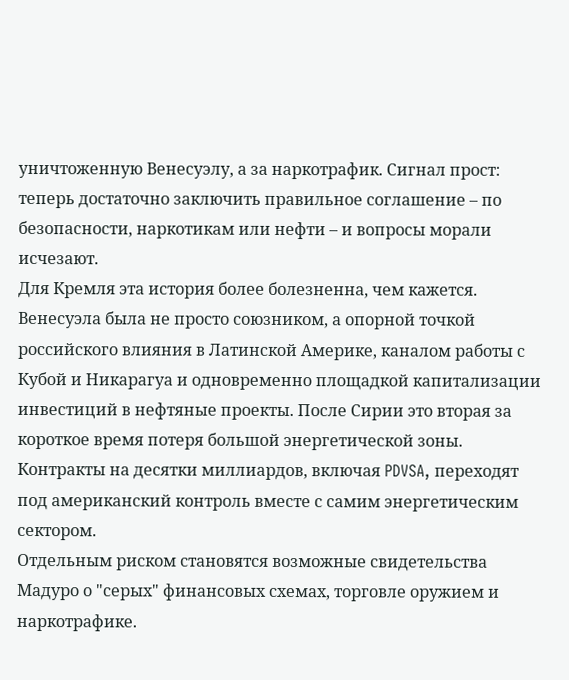уничтоженную Венесуэлу, а за наркотрафик. Сигнал прост: теперь достаточно заключить правильное соглашение – по безопасности, наркотикам или нефти – и вопросы морали исчезают.
Для Кремля эта история более болезненна, чем кажется. Венесуэла была не просто союзником, а опорной точкой российского влияния в Латинской Америке, каналом работы с Кубой и Никарагуа и одновременно площадкой капитализации инвестиций в нефтяные проекты. После Сирии это вторая за короткое время потеря большой энергетической зоны. Контракты на десятки миллиардов, включая PDVSA, переходят под американский контроль вместе с самим энергетическим сектором.
Отдельным риском становятся возможные свидетельства Мадуро о "серых" финансовых схемах, торговле оружием и наркотрафике.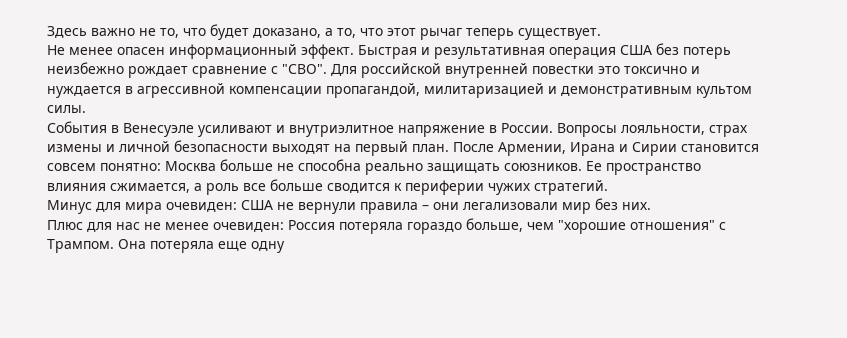Здесь важно не то, что будет доказано, а то, что этот рычаг теперь существует.
Не менее опасен информационный эффект. Быстрая и результативная операция США без потерь неизбежно рождает сравнение с "СВО". Для российской внутренней повестки это токсично и нуждается в агрессивной компенсации пропагандой, милитаризацией и демонстративным культом силы.
События в Венесуэле усиливают и внутриэлитное напряжение в России. Вопросы лояльности, страх измены и личной безопасности выходят на первый план. После Армении, Ирана и Сирии становится совсем понятно: Москва больше не способна реально защищать союзников. Ее пространство влияния сжимается, а роль все больше сводится к периферии чужих стратегий.
Минус для мира очевиден: США не вернули правила – они легализовали мир без них.
Плюс для нас не менее очевиден: Россия потеряла гораздо больше, чем "хорошие отношения" с Трампом. Она потеряла еще одну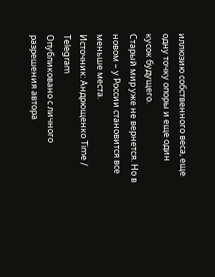иллюзию собственного веса, еще одну точку опоры и еще один кусок будущего.
Старый мир уже не вернется. Но в новом – у России становится все меньше места.
Источник: Андрющенко Time / Telegram
Опубликовано с личного разрешения автора